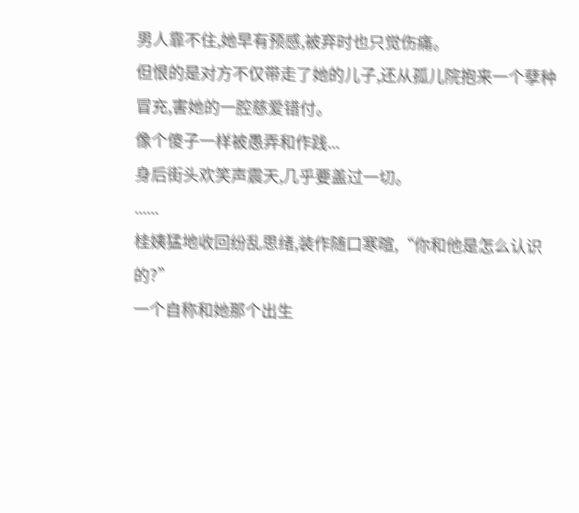男人靠不住,她早有预感,被弃时也只觉伤痛。
但恨的是对方不仅带走了她的儿子,还从孤儿院抱来一个孽种冒充,害她的一腔慈爱错付。
像个傻子一样被愚弄和作践...
身后街头欢笑声震天,几乎要盖过一切。
......
桂姨猛地收回纷乱思绪,装作随口寒暄,“你和他是怎么认识的?”
一个自称和她那个出生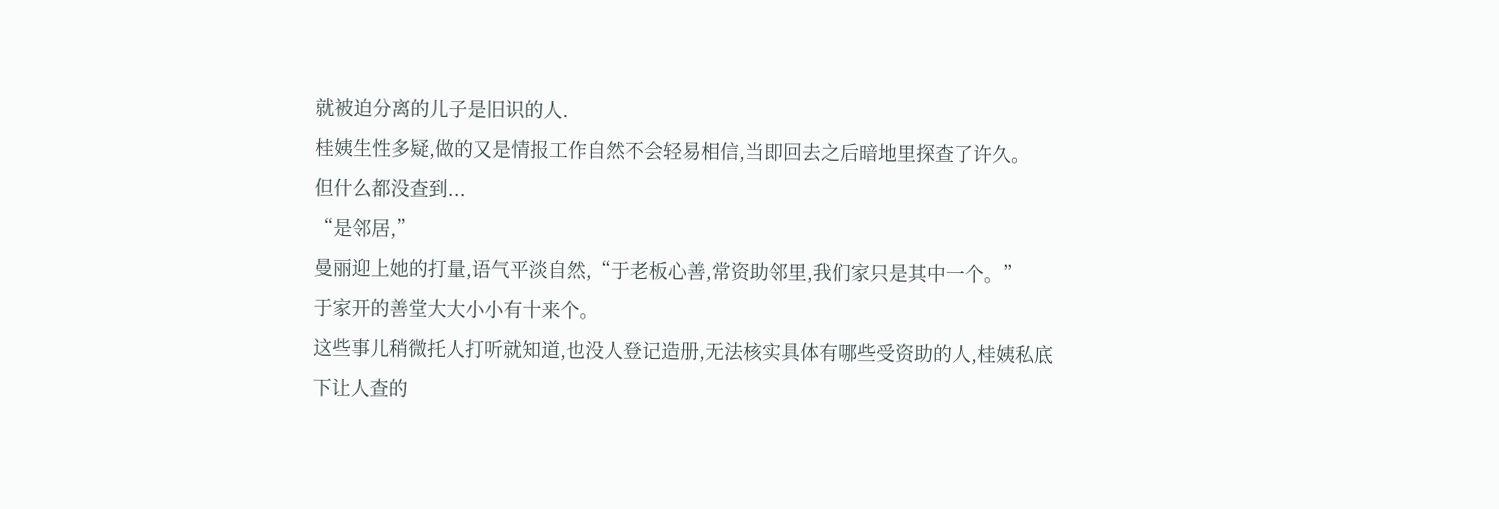就被迫分离的儿子是旧识的人.
桂姨生性多疑,做的又是情报工作自然不会轻易相信,当即回去之后暗地里探查了许久。
但什么都没查到...
“是邻居,”
曼丽迎上她的打量,语气平淡自然,“于老板心善,常资助邻里,我们家只是其中一个。”
于家开的善堂大大小小有十来个。
这些事儿稍微托人打听就知道,也没人登记造册,无法核实具体有哪些受资助的人,桂姨私底下让人查的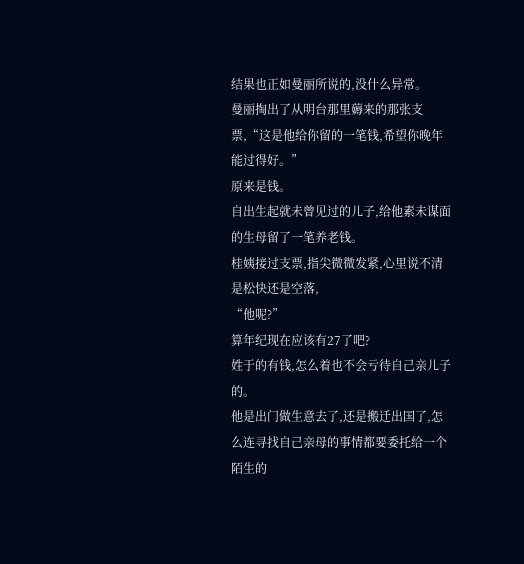结果也正如曼丽所说的,没什么异常。
曼丽掏出了从明台那里薅来的那张支票,“这是他给你留的一笔钱,希望你晚年能过得好。”
原来是钱。
自出生起就未曾见过的儿子,给他素未谋面的生母留了一笔养老钱。
桂姨接过支票,指尖微微发紧,心里说不清是松快还是空落,
“他呢?”
算年纪现在应该有27了吧?
姓于的有钱,怎么着也不会亏待自己亲儿子的。
他是出门做生意去了,还是搬迁出国了,怎么连寻找自己亲母的事情都要委托给一个陌生的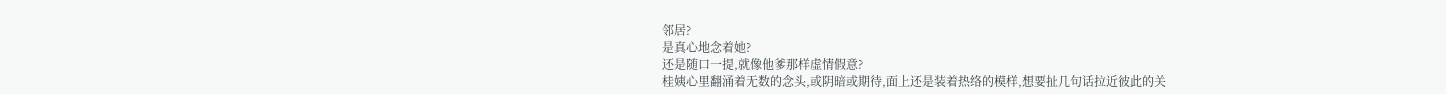邻居?
是真心地念着她?
还是随口一提,就像他爹那样虚情假意?
桂姨心里翻涌着无数的念头,或阴暗或期待,面上还是装着热络的模样,想要扯几句话拉近彼此的关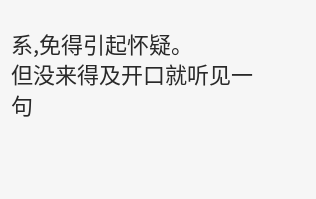系,免得引起怀疑。
但没来得及开口就听见一句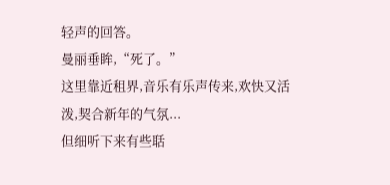轻声的回答。
曼丽垂眸,“死了。”
这里靠近租界,音乐有乐声传来,欢快又活泼,契合新年的气氛...
但细听下来有些聒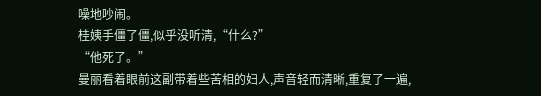噪地吵闹。
桂姨手僵了僵,似乎没听清,“什么?”
“他死了。”
曼丽看着眼前这副带着些苦相的妇人,声音轻而清晰,重复了一遍,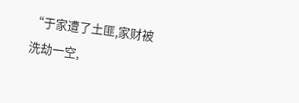“于家遭了土匪,家财被洗劫一空,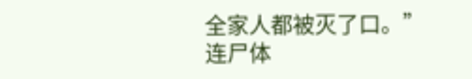全家人都被灭了口。”
连尸体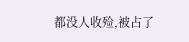都没人收殓,被占了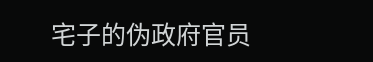宅子的伪政府官员